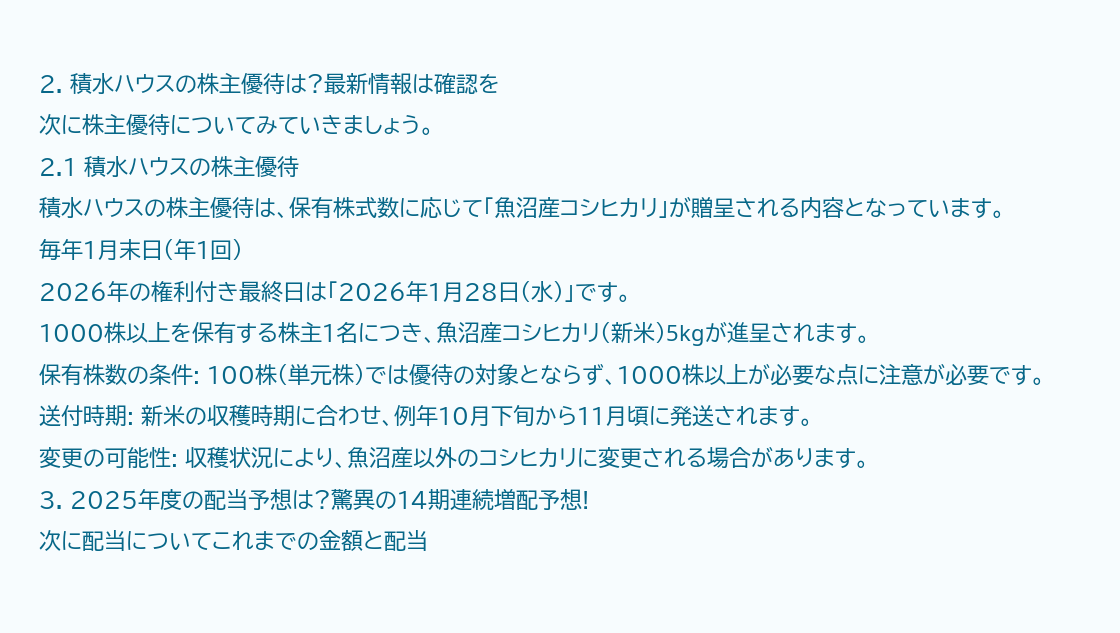2. 積水ハウスの株主優待は?最新情報は確認を
次に株主優待についてみていきましょう。
2.1 積水ハウスの株主優待
積水ハウスの株主優待は、保有株式数に応じて「魚沼産コシヒカリ」が贈呈される内容となっています。
毎年1月末日(年1回)
2026年の権利付き最終日は「2026年1月28日(水)」です。
1000株以上を保有する株主1名につき、魚沼産コシヒカリ(新米)5kgが進呈されます。
保有株数の条件: 100株(単元株)では優待の対象とならず、1000株以上が必要な点に注意が必要です。
送付時期: 新米の収穫時期に合わせ、例年10月下旬から11月頃に発送されます。
変更の可能性: 収穫状況により、魚沼産以外のコシヒカリに変更される場合があります。
3. 2025年度の配当予想は?驚異の14期連続増配予想!
次に配当についてこれまでの金額と配当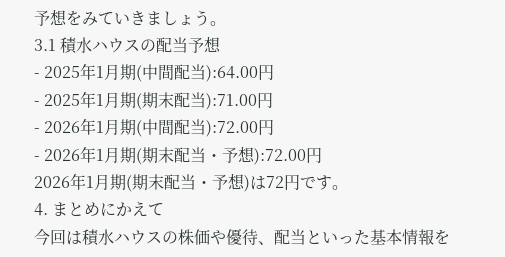予想をみていきましょう。
3.1 積水ハウスの配当予想
- 2025年1月期(中間配当):64.00円
- 2025年1月期(期末配当):71.00円
- 2026年1月期(中間配当):72.00円
- 2026年1月期(期末配当・予想):72.00円
2026年1月期(期末配当・予想)は72円です。
4. まとめにかえて
今回は積水ハウスの株価や優待、配当といった基本情報を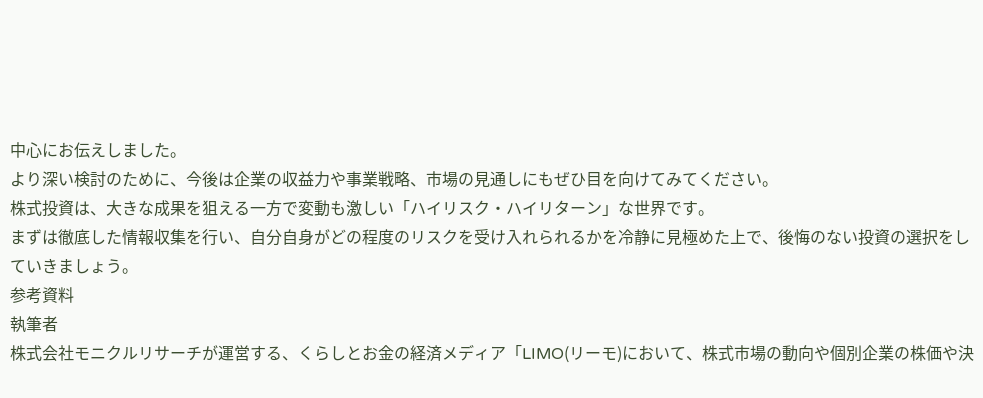中心にお伝えしました。
より深い検討のために、今後は企業の収益力や事業戦略、市場の見通しにもぜひ目を向けてみてください。
株式投資は、大きな成果を狙える一方で変動も激しい「ハイリスク・ハイリターン」な世界です。
まずは徹底した情報収集を行い、自分自身がどの程度のリスクを受け入れられるかを冷静に見極めた上で、後悔のない投資の選択をしていきましょう。
参考資料
執筆者
株式会社モニクルリサーチが運営する、くらしとお金の経済メディア「LIMO(リーモ)において、株式市場の動向や個別企業の株価や決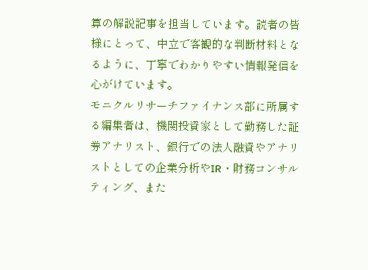算の解説記事を担当しています。読者の皆様にとって、中立で客観的な判断材料となるように、丁寧でわかりやすい情報発信を心がけています。
モニクルリサーチファイナンス部に所属する編集者は、機関投資家として勤務した証券アナリスト、銀行での法人融資やアナリストとしての企業分析やIR・財務コンサルティング、また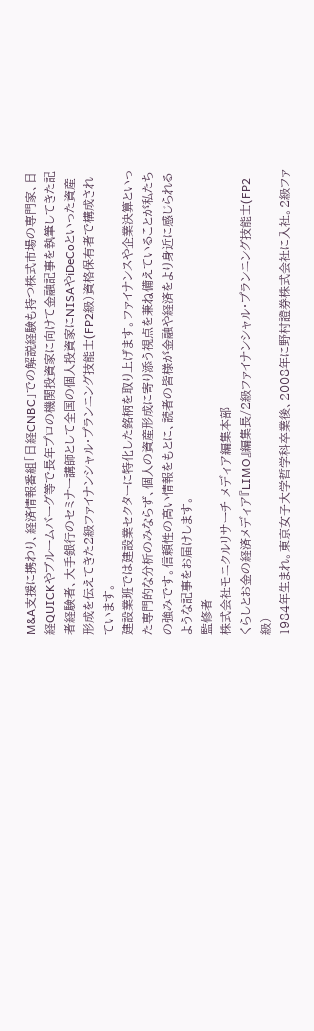M&A支援に携わり、経済情報番組「日経CNBC」での解説経験も持つ株式市場の専門家、日経QUICKやブルームバーグ等で長年プロの機関投資家に向けて金融記事を執筆してきた記者経験者、大手銀行のセミナー講師として全国の個人投資家にNISAやiDeCoといった資産形成を伝えてきた2級ファイナンシャル・プランニング技能士(FP2級)資格保有者で構成されています。
建設業班では建設業セクターに特化した銘柄を取り上げます。ファイナンスや企業決算といった専門的な分析のみならず、個人の資産形成に寄り添う視点を兼ね備えていることが私たちの強みです。信頼性の高い情報をもとに、読者の皆様が金融や経済をより身近に感じられるような記事をお届けします。
監修者
株式会社モニクルリサーチ メディア編集本部
くらしとお金の経済メディア『LIMO』編集長/2級ファイナンシャル・プランニング技能士(FP2級)
1984年生まれ。東京女子大学哲学科卒業後、2008年に野村證券株式会社に入社。2級ファ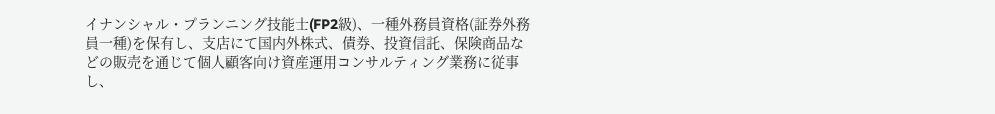イナンシャル・プランニング技能士(FP2級)、一種外務員資格(証券外務員一種)を保有し、支店にて国内外株式、債券、投資信託、保険商品などの販売を通じて個人顧客向け資産運用コンサルティング業務に従事し、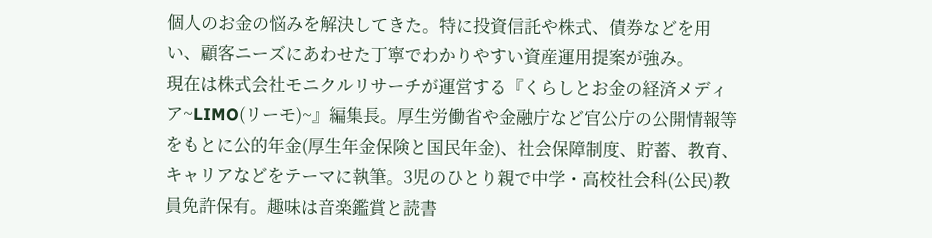個人のお金の悩みを解決してきた。特に投資信託や株式、債券などを用い、顧客ニーズにあわせた丁寧でわかりやすい資産運用提案が強み。
現在は株式会社モニクルリサーチが運営する『くらしとお金の経済メディア~LIMO(リーモ)~』編集長。厚生労働省や金融庁など官公庁の公開情報等をもとに公的年金(厚生年金保険と国民年金)、社会保障制度、貯蓄、教育、キャリアなどをテーマに執筆。3児のひとり親で中学・高校社会科(公民)教員免許保有。趣味は音楽鑑賞と読書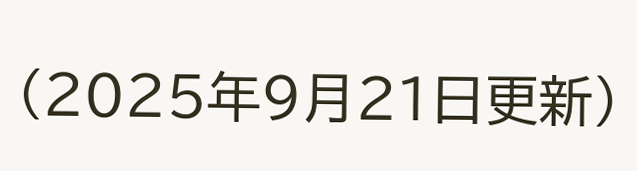(2025年9月21日更新)